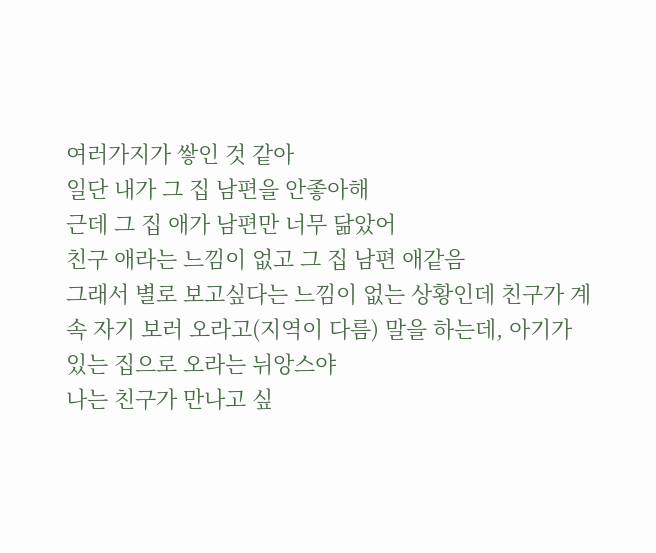여러가지가 쌓인 것 같아
일단 내가 그 집 남편을 안좋아해
근데 그 집 애가 남편만 너무 닮았어
친구 애라는 느낌이 없고 그 집 남편 애같음
그래서 별로 보고싶다는 느낌이 없는 상황인데 친구가 계속 자기 보러 오라고(지역이 다름) 말을 하는데, 아기가 있는 집으로 오라는 뉘앙스야
나는 친구가 만나고 싶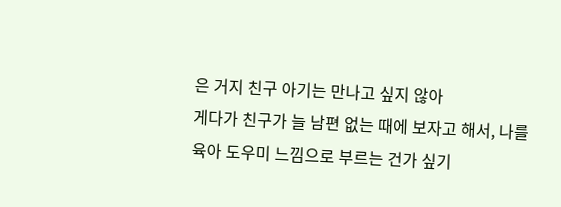은 거지 친구 아기는 만나고 싶지 않아
게다가 친구가 늘 남편 없는 때에 보자고 해서, 나를 육아 도우미 느낌으로 부르는 건가 싶기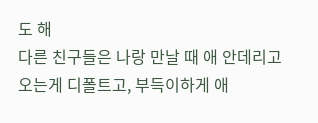도 해
다른 친구들은 나랑 만날 때 애 안데리고 오는게 디폴트고, 부득이하게 애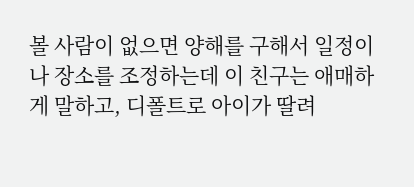볼 사람이 없으면 양해를 구해서 일정이나 장소를 조정하는데 이 친구는 애매하게 말하고, 디폴트로 아이가 딸려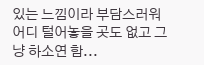있는 느낌이라 부담스러워
어디 털어놓을 곳도 없고 그냥 하소연 함...